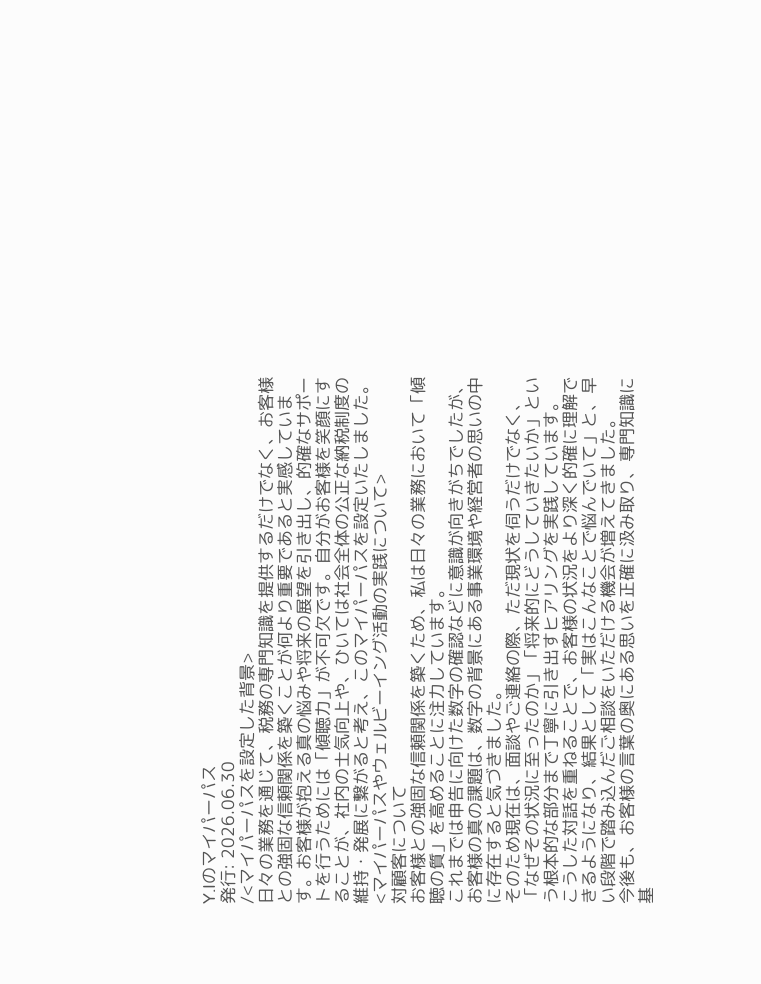Y.Iのマイパーパス
発行: 2026.06.30
/<マイパーパスを設定した背景>
日々の業務を通じて、税務の専門知識を提供するだけでなく、お客様との強固な信頼関係を築くことが何より重要であると実感しています。お客様が抱える真の悩みや将来の展望を引き出し、的確なサポートを行うためには「傾聴力」が不可欠です。自分がお客様を笑顔にすることが、社内の士気向上や、ひいては社会全体の公正な納税制度の維持・発展に繋がると考え、このマイパーパスを設定いたしました。
<マイパーパスやウェルビーイング活動の実践について>
対顧客について
お客様との強固な信頼関係を築くため、私は日々の業務において「傾聴の質」を高めることに注力しています。
これまでは申告に向けた数字の確認などに意識が向きがちでしたが、お客様の真の課題は、数字の背景にある事業環境や経営者の思いの中に存在すると気づきました。
そのため現在は、面談やご連絡の際、ただ現状を伺うだけでなく、「なぜその状況に至ったのか」「将来的にどうしていきたいか」という根本的な部分まで丁寧に引き出すヒアリングを実践しています。
こうした対話を重ねることで、お客様の状況をより深く的確に理解できるようになり、結果として「実はこんなことで悩んでいて」と、早い段階で踏み込んだご相談をいただける機会が増えてきました。
今後も、お客様の言葉の奥にある思いを正確に汲み取り、専門知識に基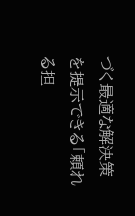づく最適な解決策を提示できる「頼れる担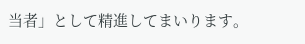当者」として精進してまいります。